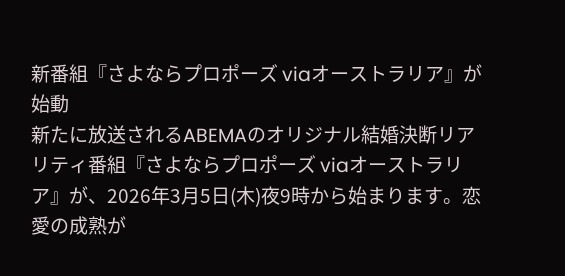新番組『さよならプロポーズ viaオーストラリア』が始動
新たに放送されるABEMAのオリジナル結婚決断リアリティ番組『さよならプロポーズ viaオーストラリア』が、2026年3月5日(木)夜9時から始まります。恋愛の成熟が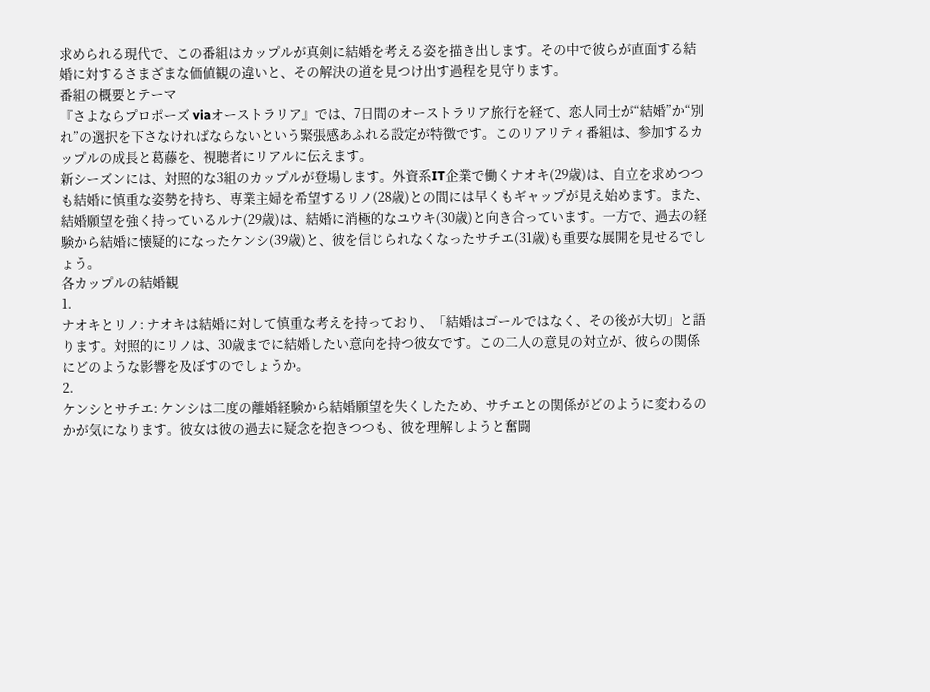求められる現代で、この番組はカップルが真剣に結婚を考える姿を描き出します。その中で彼らが直面する結婚に対するさまざまな価値観の違いと、その解決の道を見つけ出す過程を見守ります。
番組の概要とテーマ
『さよならプロポーズ viaオーストラリア』では、7日間のオーストラリア旅行を経て、恋人同士が“結婚”か“別れ”の選択を下さなければならないという緊張感あふれる設定が特徴です。このリアリティ番組は、参加するカップルの成長と葛藤を、視聴者にリアルに伝えます。
新シーズンには、対照的な3組のカップルが登場します。外資系IT企業で働くナオキ(29歳)は、自立を求めつつも結婚に慎重な姿勢を持ち、専業主婦を希望するリノ(28歳)との間には早くもギャップが見え始めます。また、結婚願望を強く持っているルナ(29歳)は、結婚に消極的なユウキ(30歳)と向き合っています。一方で、過去の経験から結婚に懐疑的になったケンシ(39歳)と、彼を信じられなくなったサチエ(31歳)も重要な展開を見せるでしょう。
各カップルの結婚観
1.
ナオキとリノ: ナオキは結婚に対して慎重な考えを持っており、「結婚はゴールではなく、その後が大切」と語ります。対照的にリノは、30歳までに結婚したい意向を持つ彼女です。この二人の意見の対立が、彼らの関係にどのような影響を及ぼすのでしょうか。
2.
ケンシとサチエ: ケンシは二度の離婚経験から結婚願望を失くしたため、サチエとの関係がどのように変わるのかが気になります。彼女は彼の過去に疑念を抱きつつも、彼を理解しようと奮闘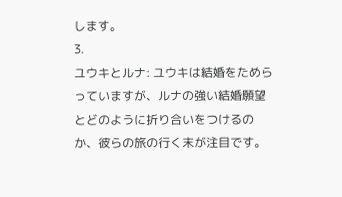します。
3.
ユウキとルナ: ユウキは結婚をためらっていますが、ルナの強い結婚願望とどのように折り合いをつけるのか、彼らの旅の行く末が注目です。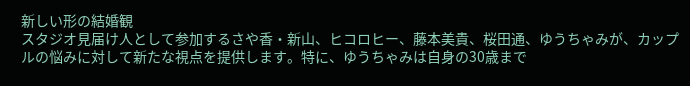新しい形の結婚観
スタジオ見届け人として参加するさや香・新山、ヒコロヒー、藤本美貴、桜田通、ゆうちゃみが、カップルの悩みに対して新たな視点を提供します。特に、ゆうちゃみは自身の30歳まで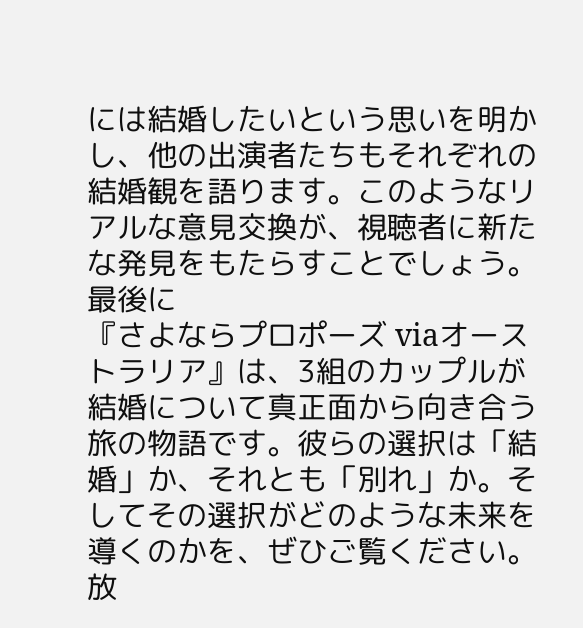には結婚したいという思いを明かし、他の出演者たちもそれぞれの結婚観を語ります。このようなリアルな意見交換が、視聴者に新たな発見をもたらすことでしょう。
最後に
『さよならプロポーズ viaオーストラリア』は、3組のカップルが結婚について真正面から向き合う旅の物語です。彼らの選択は「結婚」か、それとも「別れ」か。そしてその選択がどのような未来を導くのかを、ぜひご覧ください。放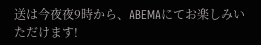送は今夜夜9時から、ABEMAにてお楽しみいただけます!